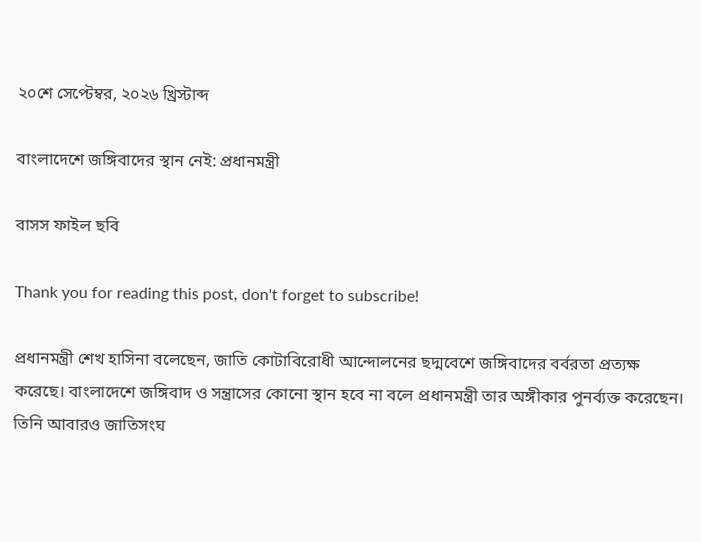২০শে সেপ্টেম্বর, ২০২৬ খ্রিস্টাব্দ

বাংলাদেশে জঙ্গিবাদের স্থান নেই: প্রধানমন্ত্রী

বাসস ফাইল ছবি

Thank you for reading this post, don't forget to subscribe!

প্রধানমন্ত্রী শেখ হাসিনা বলেছেন, জাতি কোটাবিরোধী আন্দোলনের ছদ্মবেশে জঙ্গিবাদের বর্বরতা প্রত্যক্ষ করেছে। বাংলাদেশে জঙ্গিবাদ ও সন্ত্রাসের কোনো স্থান হবে না বলে প্রধানমন্ত্রী তার অঙ্গীকার পুনর্ব্যক্ত করেছেন। তিনি আবারও জাতিসংঘ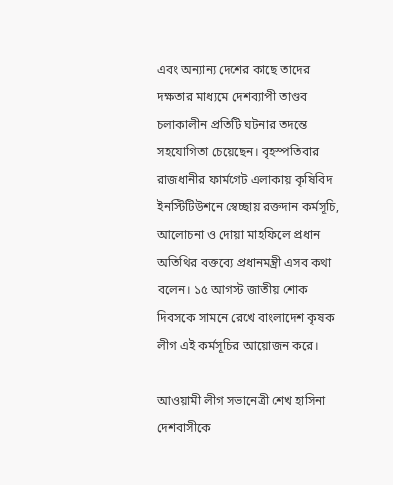এবং অন্যান্য দেশের কাছে তাদের দক্ষতার মাধ্যমে দেশব্যাপী তাণ্ডব চলাকালীন প্রতিটি ঘটনার তদন্তে সহযোগিতা চেয়েছেন। বৃহস্পতিবার রাজধানীর ফার্মগেট এলাকায় কৃষিবিদ ইনস্টিটিউশনে স্বেচ্ছায় রক্তদান কর্মসূচি, আলোচনা ও দোয়া মাহফিলে প্রধান অতিথির বক্তব্যে প্রধানমন্ত্রী এসব কথা বলেন। ১৫ আগস্ট জাতীয় শোক দিবসকে সামনে রেখে বাংলাদেশ কৃষক লীগ এই কর্মসূচির আয়োজন করে।

আওয়ামী লীগ সভানেত্রী শেখ হাসিনা দেশবাসীকে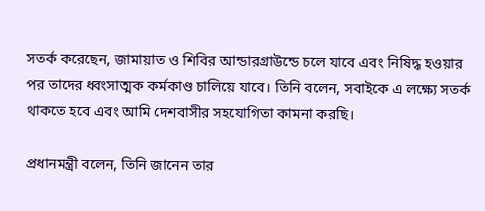সতর্ক করেছেন, জামায়াত ও শিবির আন্ডারগ্রাউন্ডে চলে যাবে এবং নিষিদ্ধ হওয়ার পর তাদের ধ্বংসাত্মক কর্মকাণ্ড চালিয়ে যাবে। তিনি বলেন, সবাইকে এ লক্ষ্যে সতর্ক থাকতে হবে এবং আমি দেশবাসীর সহযোগিতা কামনা করছি।

প্রধানমন্ত্রী বলেন, তিনি জানেন তার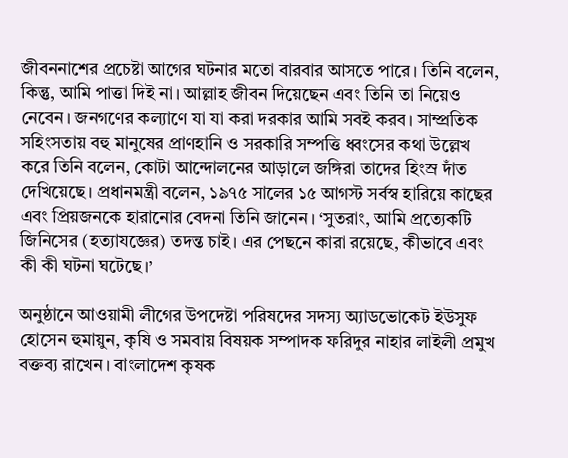জীবননাশের প্রচেষ্টা আগের ঘটনার মতো বারবার আসতে পারে। তিনি বলেন, কিন্তু, আমি পাত্তা দিই না। আল্লাহ জীবন দিয়েছেন এবং তিনি তা নিয়েও নেবেন। জনগণের কল্যাণে যা যা করা দরকার আমি সবই করব। সাম্প্রতিক সহিংসতায় বহু মানুষের প্রাণহানি ও সরকারি সম্পত্তি ধ্বংসের কথা উল্লেখ করে তিনি বলেন, কোটা আন্দোলনের আড়ালে জঙ্গিরা তাদের হিংস্র দাঁত দেখিয়েছে। প্রধানমন্ত্রী বলেন, ১৯৭৫ সালের ১৫ আগস্ট সর্বস্ব হারিয়ে কাছের এবং প্রিয়জনকে হারানোর বেদনা তিনি জানেন। ‘সুতরাং, আমি প্রত্যেকটি জিনিসের (হত্যাযজ্ঞের) তদন্ত চাই। এর পেছনে কারা রয়েছে, কীভাবে এবং কী কী ঘটনা ঘটেছে।’

অনুষ্ঠানে আওয়ামী লীগের উপদেষ্টা পরিষদের সদস্য অ্যাডভোকেট ইউসুফ হোসেন হুমায়ুন, কৃষি ও সমবায় বিষয়ক সম্পাদক ফরিদুর নাহার লাইলী প্রমুখ বক্তব্য রাখেন। বাংলাদেশ কৃষক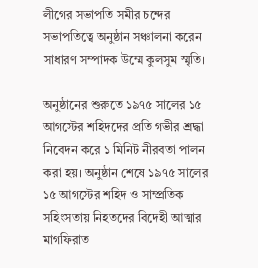লীগের সভাপতি সমীর চন্দের সভাপতিত্বে অনুষ্ঠান সঞ্চালনা করেন সাধারণ সম্পাদক উম্মে কুলসুম স্মৃতি।

অনুষ্ঠানের শুরুতে ১৯৭৫ সালের ১৫ আগস্টের শহিদদের প্রতি গভীর শ্রদ্ধা নিবেদন করে ১ মিনিট নীরবতা পালন করা হয়। অনুষ্ঠান শেষে ১৯৭৫ সালের ১৫ আগস্টের শহিদ ও সাম্প্রতিক সহিংসতায় নিহতদের বিদেহী আত্মার মাগফিরাত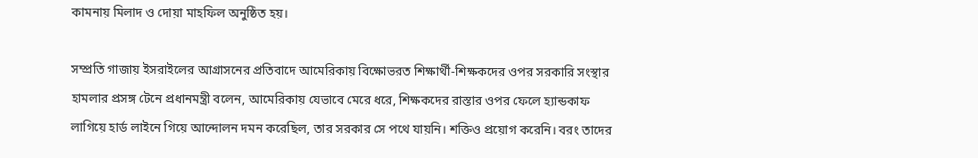কামনায় মিলাদ ও দোয়া মাহফিল অনুষ্ঠিত হয়।

সম্প্রতি গাজায় ইসরাইলের আগ্রাসনের প্রতিবাদে আমেরিকায় বিক্ষোভরত শিক্ষার্থী-শিক্ষকদের ওপর সরকারি সংস্থার হামলার প্রসঙ্গ টেনে প্রধানমন্ত্রী বলেন, আমেরিকায় যেভাবে মেরে ধরে, শিক্ষকদের রাস্তার ওপর ফেলে হ্যান্ডকাফ লাগিয়ে হার্ড লাইনে গিয়ে আন্দোলন দমন করেছিল, তার সরকার সে পথে যায়নি। শক্তিও প্রয়োগ করেনি। বরং তাদের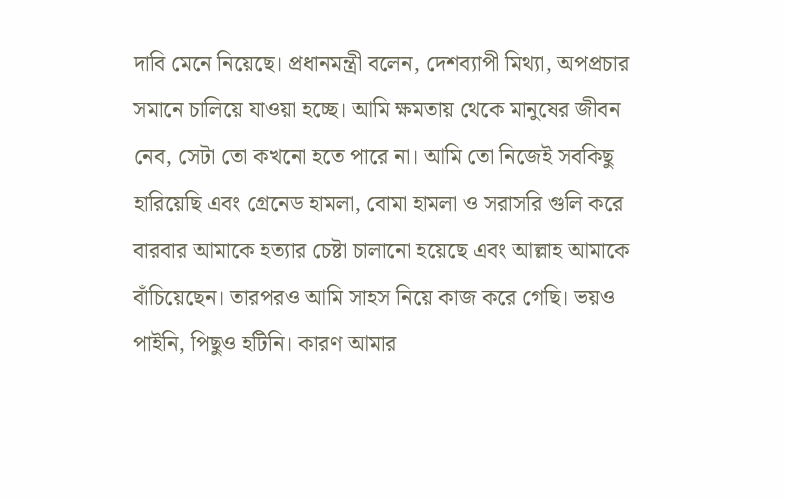দাবি মেনে নিয়েছে। প্রধানমন্ত্রী বলেন, দেশব্যাপী মিথ্যা, অপপ্রচার সমানে চালিয়ে যাওয়া হচ্ছে। আমি ক্ষমতায় থেকে মানুষের জীবন নেব, সেটা তো কখনো হতে পারে না। আমি তো নিজেই সবকিছু হারিয়েছি এবং গ্রেনেড হামলা, বোমা হামলা ও সরাসরি গুলি করে বারবার আমাকে হত্যার চেষ্টা চালানো হয়েছে এবং আল্লাহ আমাকে বাঁচিয়েছেন। তারপরও আমি সাহস নিয়ে কাজ করে গেছি। ভয়ও পাইনি, পিছুও হটিনি। কারণ আমার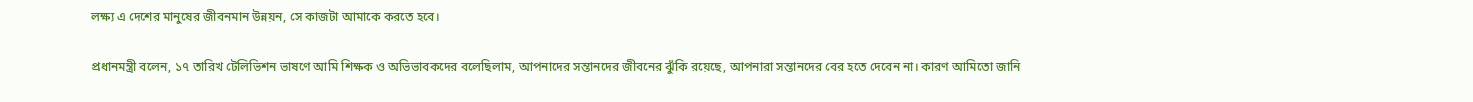লক্ষ্য এ দেশের মানুষের জীবনমান উন্নয়ন, সে কাজটা আমাকে করতে হবে।

প্রধানমন্ত্রী বলেন, ১৭ তারিখ টেলিভিশন ভাষণে আমি শিক্ষক ও অভিভাবকদের বলেছিলাম, আপনাদের সন্তানদের জীবনের ঝুঁকি রয়েছে, আপনারা সন্তানদের বের হতে দেবেন না। কারণ আমিতো জানি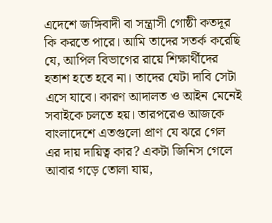এদেশে জঙ্গিবাদী বা সন্ত্রাসী গোষ্ঠী কতদূর কি করতে পারে। আমি তাদের সতর্ক করেছি যে, আপিল বিভাগের রায়ে শিক্ষার্থীদের হতাশ হতে হবে না। তাদের যেটা দাবি সেটা এসে যাবে। কারণ আদালত ও আইন মেনেই সবাইকে চলতে হয়। তারপরেও আজকে বাংলাদেশে এতগুলো প্রাণ যে ঝরে গেল এর দায় দায়িত্ব কার? একটা জিনিস গেলে আবার গড়ে তোলা যায়,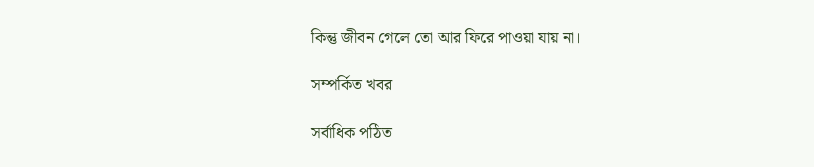কিন্তু জীবন গেলে তো আর ফিরে পাওয়া যায় না।

সম্পর্কিত খবর

সর্বাধিক পঠিত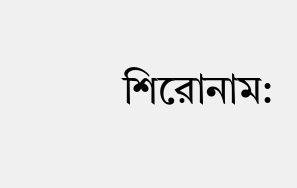শিরোনাম: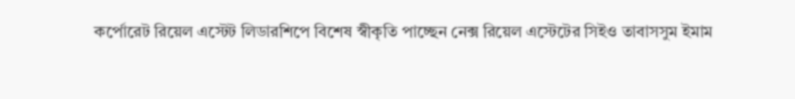কর্পোরেট রিয়েল এস্টেট লিডারশিপে বিশেষ স্বীকৃতি পাচ্ছেন নেক্স রিয়েল এস্টেটের সিইও তাবাসসুম ইমাম